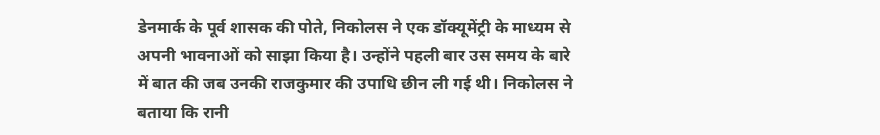डेनमार्क के पूर्व शासक की पोते, निकोलस ने एक डॉक्यूमेंट्री के माध्यम से अपनी भावनाओं को साझा किया है। उन्होंने पहली बार उस समय के बारे में बात की जब उनकी राजकुमार की उपाधि छीन ली गई थी। निकोलस ने बताया कि रानी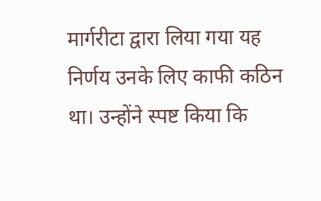मार्गरीटा द्वारा लिया गया यह निर्णय उनके लिए काफी कठिन था। उन्होंने स्पष्ट किया कि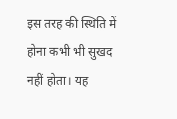इस तरह की स्थिति में होना कभी भी सुखद नहीं होता। यह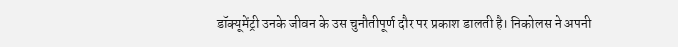डॉक्यूमेंट्री उनके जीवन के उस चुनौतीपूर्ण दौर पर प्रकाश डालती है। निकोलस ने अपनी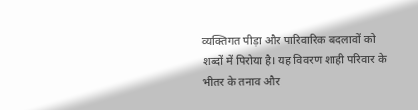व्यक्तिगत पीड़ा और पारिवारिक बदलावों को शब्दों में पिरोया है। यह विवरण शाही परिवार के भीतर के तनाव और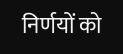निर्णयों को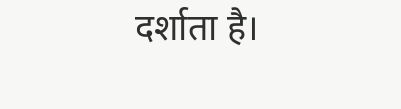दर्शाता है।